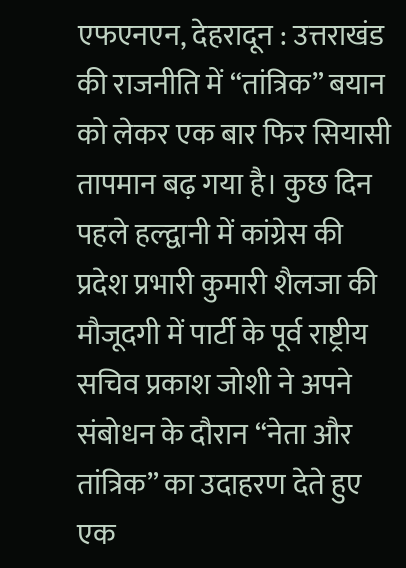एफएनएन, देहरादून : उत्तराखंड की राजनीति में “तांत्रिक” बयान को लेकर एक बार फिर सियासी तापमान बढ़ गया है। कुछ दिन पहले हल्द्वानी में कांग्रेस की प्रदेश प्रभारी कुमारी शैलजा की मौजूदगी में पार्टी के पूर्व राष्ट्रीय सचिव प्रकाश जोशी ने अपने संबोधन के दौरान “नेता और तांत्रिक” का उदाहरण देते हुए एक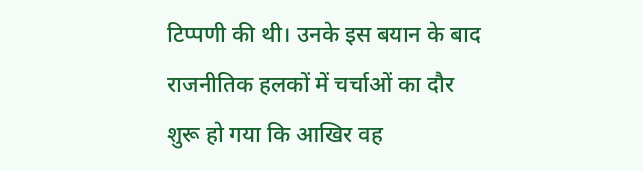टिप्पणी की थी। उनके इस बयान के बाद राजनीतिक हलकों में चर्चाओं का दौर शुरू हो गया कि आखिर वह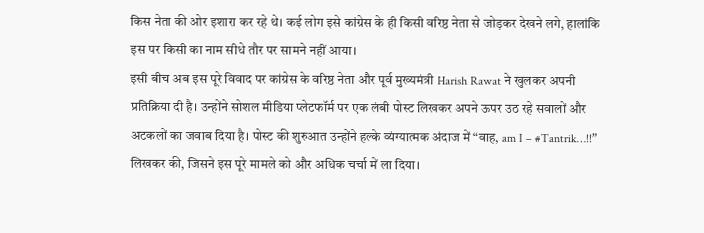किस नेता की ओर इशारा कर रहे थे। कई लोग इसे कांग्रेस के ही किसी वरिष्ठ नेता से जोड़कर देखने लगे, हालांकि इस पर किसी का नाम सीधे तौर पर सामने नहीं आया।
इसी बीच अब इस पूरे विवाद पर कांग्रेस के वरिष्ठ नेता और पूर्व मुख्यमंत्री Harish Rawat ने खुलकर अपनी प्रतिक्रिया दी है। उन्होंने सोशल मीडिया प्लेटफॉर्म पर एक लंबी पोस्ट लिखकर अपने ऊपर उठ रहे सवालों और अटकलों का जवाब दिया है। पोस्ट की शुरुआत उन्होंने हल्के व्यंग्यात्मक अंदाज में “वाह, am I – #Tantrik…!!” लिखकर की, जिसने इस पूरे मामले को और अधिक चर्चा में ला दिया।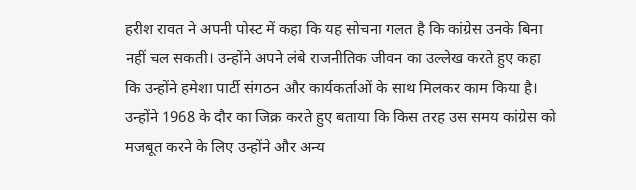हरीश रावत ने अपनी पोस्ट में कहा कि यह सोचना गलत है कि कांग्रेस उनके बिना नहीं चल सकती। उन्होंने अपने लंबे राजनीतिक जीवन का उल्लेख करते हुए कहा कि उन्होंने हमेशा पार्टी संगठन और कार्यकर्ताओं के साथ मिलकर काम किया है। उन्होंने 1968 के दौर का जिक्र करते हुए बताया कि किस तरह उस समय कांग्रेस को मजबूत करने के लिए उन्होंने और अन्य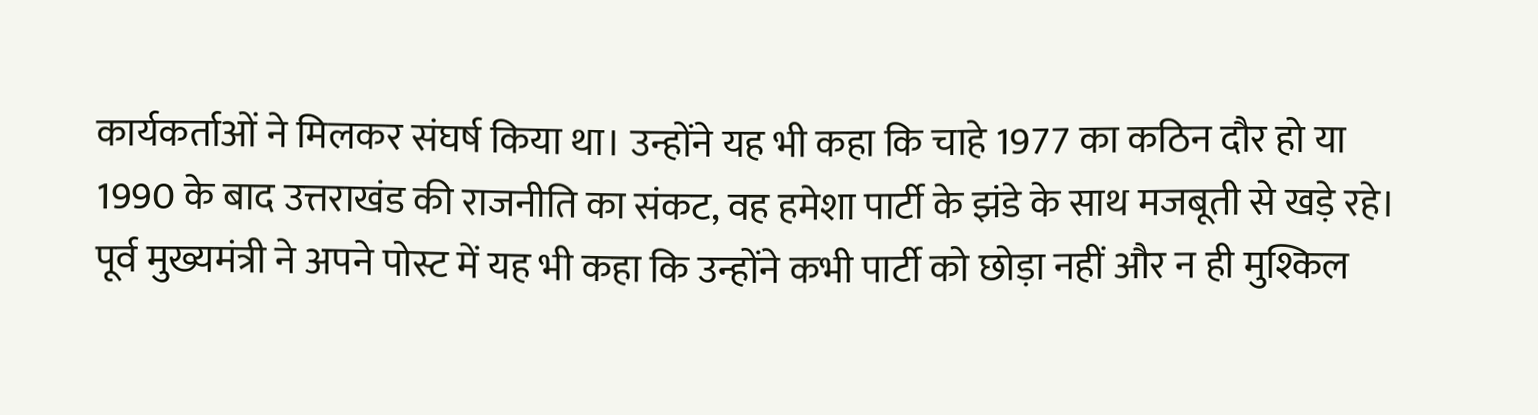कार्यकर्ताओं ने मिलकर संघर्ष किया था। उन्होंने यह भी कहा कि चाहे 1977 का कठिन दौर हो या 1990 के बाद उत्तराखंड की राजनीति का संकट, वह हमेशा पार्टी के झंडे के साथ मजबूती से खड़े रहे।
पूर्व मुख्यमंत्री ने अपने पोस्ट में यह भी कहा कि उन्होंने कभी पार्टी को छोड़ा नहीं और न ही मुश्किल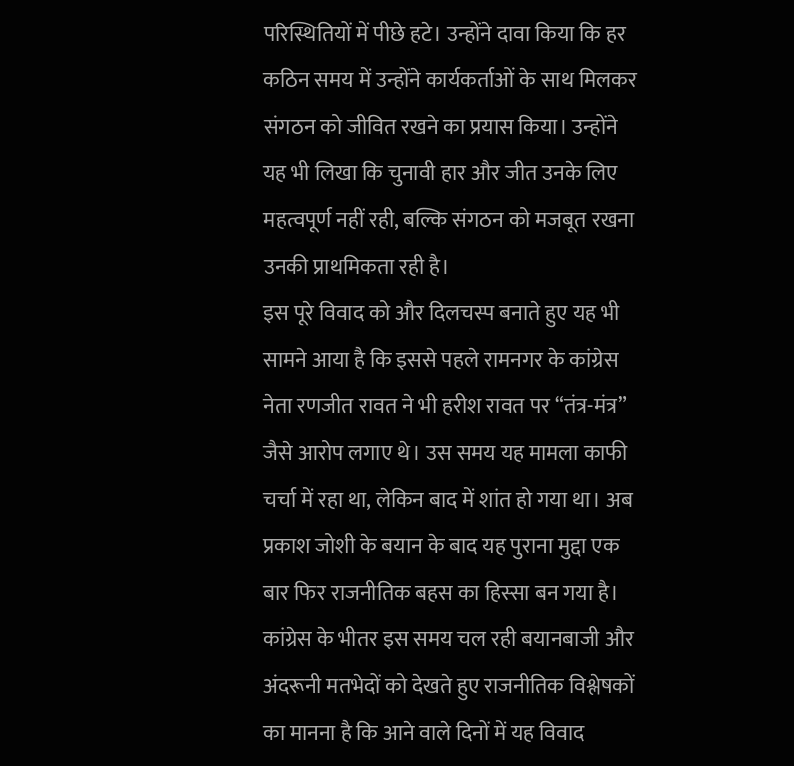परिस्थितियों में पीछे हटे। उन्होंने दावा किया कि हर कठिन समय में उन्होंने कार्यकर्ताओं के साथ मिलकर संगठन को जीवित रखने का प्रयास किया। उन्होंने यह भी लिखा कि चुनावी हार और जीत उनके लिए महत्वपूर्ण नहीं रही, बल्कि संगठन को मजबूत रखना उनकी प्राथमिकता रही है।
इस पूरे विवाद को और दिलचस्प बनाते हुए यह भी सामने आया है कि इससे पहले रामनगर के कांग्रेस नेता रणजीत रावत ने भी हरीश रावत पर “तंत्र-मंत्र” जैसे आरोप लगाए थे। उस समय यह मामला काफी चर्चा में रहा था, लेकिन बाद में शांत हो गया था। अब प्रकाश जोशी के बयान के बाद यह पुराना मुद्दा एक बार फिर राजनीतिक बहस का हिस्सा बन गया है।
कांग्रेस के भीतर इस समय चल रही बयानबाजी और अंदरूनी मतभेदों को देखते हुए राजनीतिक विश्लेषकों का मानना है कि आने वाले दिनों में यह विवाद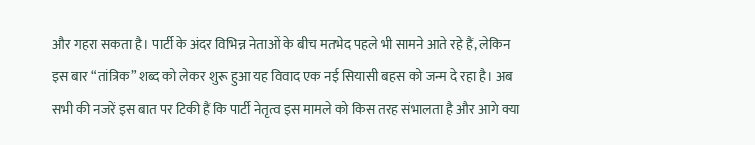और गहरा सकता है। पार्टी के अंदर विभिन्न नेताओं के बीच मतभेद पहले भी सामने आते रहे हैं, लेकिन इस बार “तांत्रिक” शब्द को लेकर शुरू हुआ यह विवाद एक नई सियासी बहस को जन्म दे रहा है। अब सभी की नजरें इस बात पर टिकी हैं कि पार्टी नेतृत्व इस मामले को किस तरह संभालता है और आगे क्या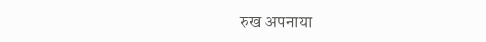रुख अपनाया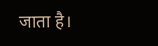जाता है।